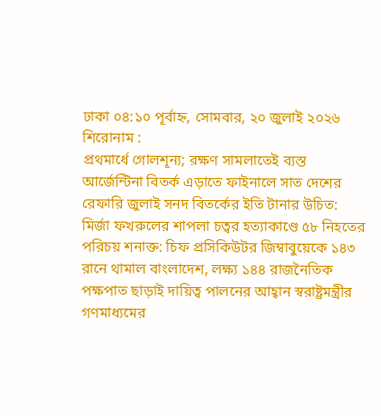ঢাকা ০৪:১০ পূর্বাহ্ন, সোমবার, ২০ জুলাই ২০২৬
শিরোনাম :
প্রথমার্ধে গোলশূন্য; রক্ষণ সামলাতেই ব্যস্ত আর্জেন্টিনা বিতর্ক এড়াতে ফাইনালে সাত দেশের রেফারি জুলাই সনদ বিতর্কের ইতি টানার উচিত: মির্জা ফখরুলের শাপলা চত্বর হত্যাকাণ্ডে ৫৮ নিহতের পরিচয় শনাক্ত: চিফ প্রসিকিউটর জিম্বাবুয়েকে ১৪৩ রানে থামাল বাংলাদেশ, লক্ষ্য ১৪৪ রাজনৈতিক পক্ষপাত ছাড়াই দায়িত্ব পালনের আহ্বান স্বরাষ্ট্রমন্ত্রীর গণমাধ্যমের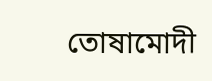তোষামোদী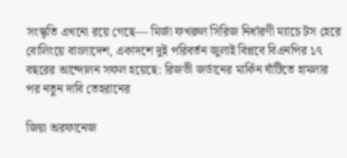সংস্কৃতি এখনো রয়ে গেছে— মির্জা ফখরুল সিরিজ নির্ধারণী ম্যাচে টস হেরে বোলিংয়ে বাংলাদেশ, একাদশে দুই পরিবর্তন জুলাই বিপ্লবে বিএনপির ১৭ বছরের আন্দোলন সফল হয়েছে: রিজভী জর্ডানের মার্কিন ঘাঁটিতে হামলার পর নতুন দাবি তেহরানের

জিয়া অরফানেজ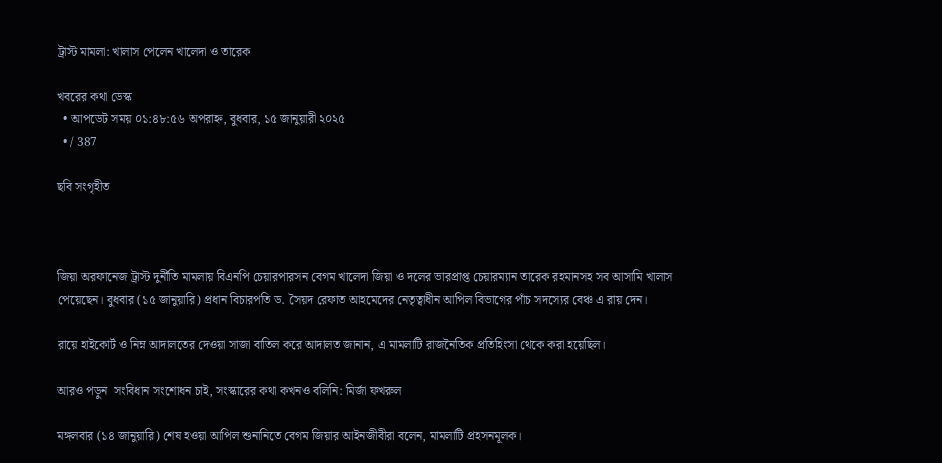ট্রাস্ট মামলা: খালাস পেলেন খালেদা ও তারেক

খবরের কথা ডেস্ক
  • আপডেট সময় ০১:৪৮:৫৬ অপরাহ্ন, বুধবার, ১৫ জানুয়ারী ২০২৫
  • / 387

ছবি সংগৃহীত



জিয়া অরফানেজ ট্রাস্ট দুর্নীতি মামলায় বিএনপি চেয়ারপারসন বেগম খালেদা জিয়া ও দলের ভারপ্রাপ্ত চেয়ারম্যান তারেক রহমানসহ সব আসামি খালাস পেয়েছেন। বুধবার (১৫ জানুয়ারি) প্রধান বিচারপতি ড. সৈয়দ রেফাত আহমেদের নেতৃত্বাধীন আপিল বিভাগের পাঁচ সদস্যের বেঞ্চ এ রায় দেন।

রায়ে হাইকোর্ট ও নিম্ন আদালতের দেওয়া সাজা বাতিল করে আদালত জানান, এ মামলাটি রাজনৈতিক প্রতিহিংসা থেকে করা হয়েছিল।

আরও পড়ুন  সংবিধান সংশোধন চাই, সংস্কারের কথা কখনও বলিনি: মির্জা ফখরুল

মঙ্গলবার (১৪ জানুয়ারি) শেষ হওয়া আপিল শুনানিতে বেগম জিয়ার আইনজীবীরা বলেন, মামলাটি প্রহসনমূলক।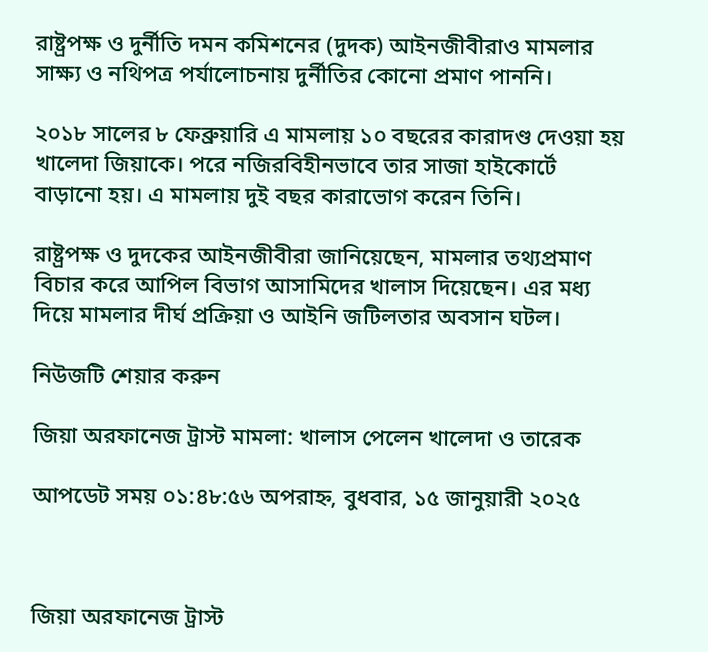রাষ্ট্রপক্ষ ও দুর্নীতি দমন কমিশনের (দুদক) আইনজীবীরাও মামলার সাক্ষ্য ও নথিপত্র পর্যালোচনায় দুর্নীতির কোনো প্রমাণ পাননি।

২০১৮ সালের ৮ ফেব্রুয়ারি এ মামলায় ১০ বছরের কারাদণ্ড দেওয়া হয় খালেদা জিয়াকে। পরে নজিরবিহীনভাবে তার সাজা হাইকোর্টে বাড়ানো হয়। এ মামলায় দুই বছর কারাভোগ করেন তিনি।

রাষ্ট্রপক্ষ ও দুদকের আইনজীবীরা জানিয়েছেন, মামলার তথ্যপ্রমাণ বিচার করে আপিল বিভাগ আসামিদের খালাস দিয়েছেন। এর মধ্য দিয়ে মামলার দীর্ঘ প্রক্রিয়া ও আইনি জটিলতার অবসান ঘটল।

নিউজটি শেয়ার করুন

জিয়া অরফানেজ ট্রাস্ট মামলা: খালাস পেলেন খালেদা ও তারেক

আপডেট সময় ০১:৪৮:৫৬ অপরাহ্ন, বুধবার, ১৫ জানুয়ারী ২০২৫



জিয়া অরফানেজ ট্রাস্ট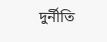দুর্নীতি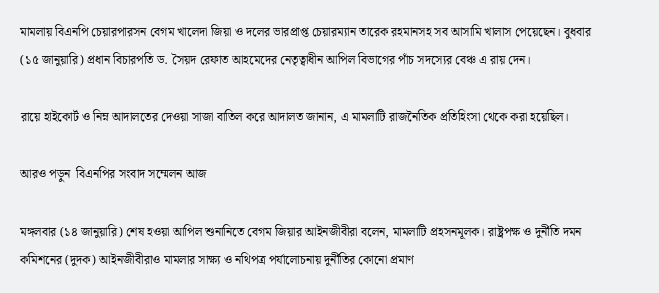মামলায় বিএনপি চেয়ারপারসন বেগম খালেদা জিয়া ও দলের ভারপ্রাপ্ত চেয়ারম্যান তারেক রহমানসহ সব আসামি খালাস পেয়েছেন। বুধবার (১৫ জানুয়ারি) প্রধান বিচারপতি ড. সৈয়দ রেফাত আহমেদের নেতৃত্বাধীন আপিল বিভাগের পাঁচ সদস্যের বেঞ্চ এ রায় দেন।

রায়ে হাইকোর্ট ও নিম্ন আদালতের দেওয়া সাজা বাতিল করে আদালত জানান, এ মামলাটি রাজনৈতিক প্রতিহিংসা থেকে করা হয়েছিল।

আরও পড়ুন  বিএনপির সংবাদ সম্মেলন আজ

মঙ্গলবার (১৪ জানুয়ারি) শেষ হওয়া আপিল শুনানিতে বেগম জিয়ার আইনজীবীরা বলেন, মামলাটি প্রহসনমূলক। রাষ্ট্রপক্ষ ও দুর্নীতি দমন কমিশনের (দুদক) আইনজীবীরাও মামলার সাক্ষ্য ও নথিপত্র পর্যালোচনায় দুর্নীতির কোনো প্রমাণ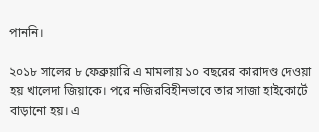পাননি।

২০১৮ সালের ৮ ফেব্রুয়ারি এ মামলায় ১০ বছরের কারাদণ্ড দেওয়া হয় খালেদা জিয়াকে। পরে নজিরবিহীনভাবে তার সাজা হাইকোর্টে বাড়ানো হয়। এ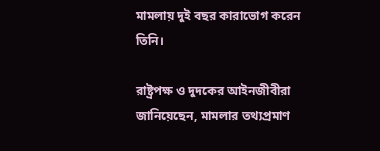মামলায় দুই বছর কারাভোগ করেন তিনি।

রাষ্ট্রপক্ষ ও দুদকের আইনজীবীরা জানিয়েছেন, মামলার তথ্যপ্রমাণ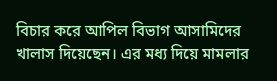বিচার করে আপিল বিভাগ আসামিদের খালাস দিয়েছেন। এর মধ্য দিয়ে মামলার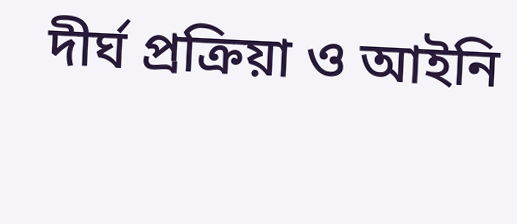দীর্ঘ প্রক্রিয়া ও আইনি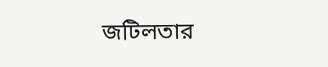জটিলতার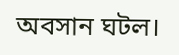অবসান ঘটল।